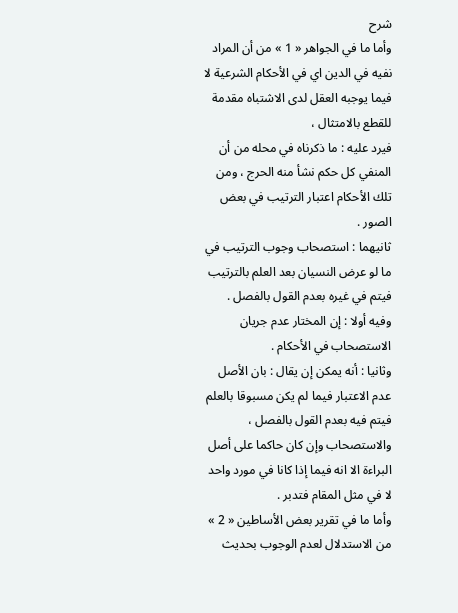شرح
وأما ما في الجواهر « 1 » من أن المراد نفيه في الدين اي في الأحكام الشرعية لا فيما يوجبه العقل لدى الاشتباه مقدمة للقطع بالامتثال ،
فيرد عليه : ما ذكرناه في محله من أن المنفي كل حكم نشأ منه الحرج ، ومن تلك الأحكام اعتبار الترتيب في بعض الصور .
ثانيهما : استصحاب وجوب الترتيب في ما لو عرض النسيان بعد العلم بالترتيب فيتم في غيره بعدم القول بالفصل .
وفيه أولا : إن المختار عدم جريان الاستصحاب في الأحكام .
وثانيا : أنه يمكن إن يقال : بان الأصل عدم الاعتبار فيما لم يكن مسبوقا بالعلم فيتم فيه بعدم القول بالفصل ، والاستصحاب وإن كان حاكما على أصل البراءة الا انه فيما إذا كانا في مورد واحد لا في مثل المقام فتدبر .
وأما ما في تقرير بعض الأساطين « 2 » من الاستدلال لعدم الوجوب بحديث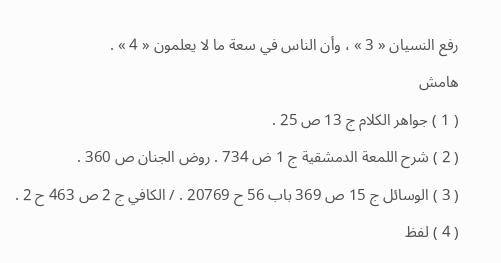رفع النسيان « 3 » ، وأن الناس في سعة ما لا يعلمون « 4 » .
هامش
( 1 ) جواهر الكلام ج 13 ص 25 .
( 2 ) شرح اللمعة الدمشقية ج 1 ض 734 . روض الجنان ص 360 .
( 3 ) الوسائل ج 15 ص 369 باب 56 ح 20769 . / الكافي ج 2 ص 463 ح 2 .
( 4 ) لفظ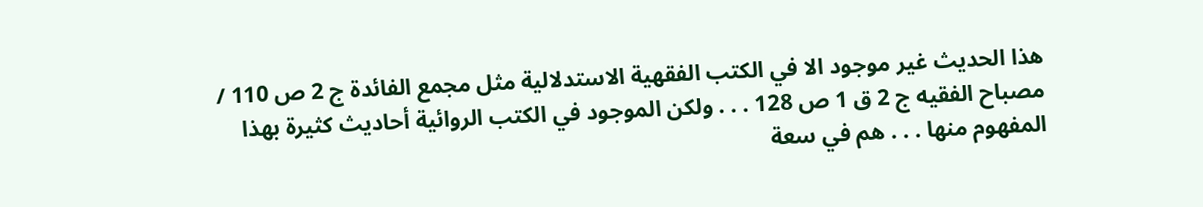هذا الحديث غير موجود الا في الكتب الفقهية الاستدلالية مثل مجمع الفائدة ج 2 ص 110 / مصباح الفقيه ج 2 ق 1 ص 128 . . . ولكن الموجود في الكتب الروائية أحاديث كثيرة بهذا المفهوم منها . . . هم في سعة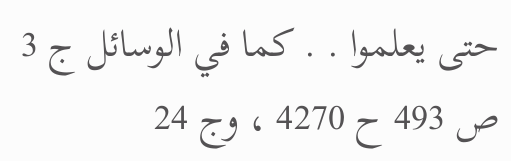حتى يعلموا . . كما في الوسائل ج 3 ص 493 ح 4270 ، وج 24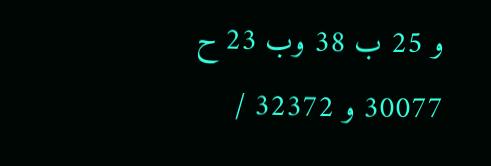و 25 ب 38 وب 23 ح 30077 و 32372 /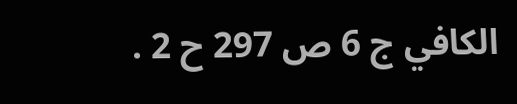الكافي ج 6 ص 297 ح 2 .